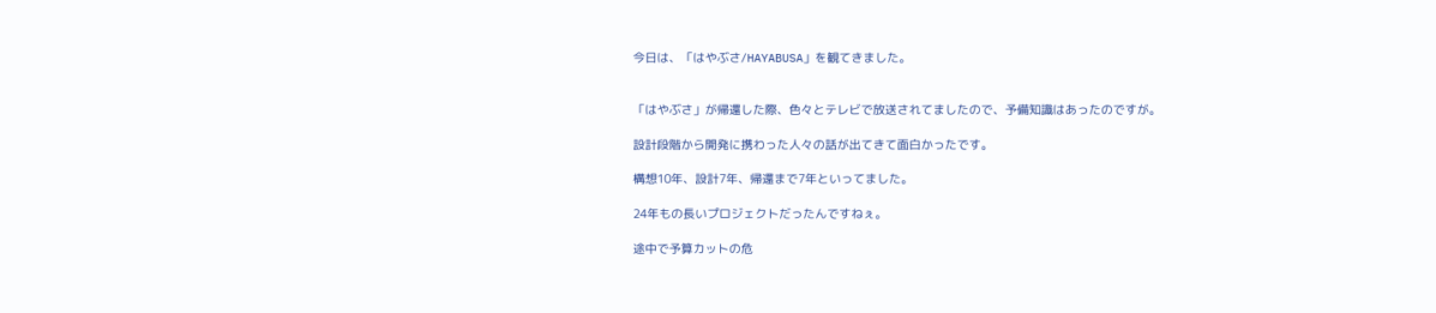今日は、「はやぶさ/HAYABUSA」を観てきました。


「はやぶさ」が帰還した際、色々とテレビで放送されてましたので、予備知識はあったのですが。

設計段階から開発に携わった人々の話が出てきて面白かったです。

構想10年、設計7年、帰還まで7年といってました。

24年もの長いプロジェクトだったんですねぇ。

途中で予算カットの危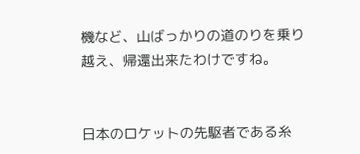機など、山ばっかりの道のりを乗り越え、帰還出来たわけですね。


日本のロケットの先駆者である糸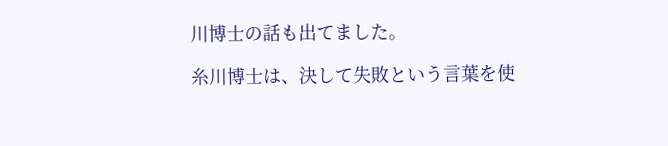川博士の話も出てました。

糸川博士は、決して失敗という言葉を使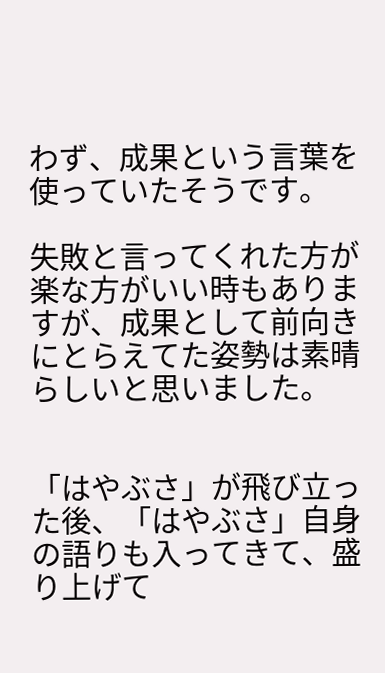わず、成果という言葉を使っていたそうです。

失敗と言ってくれた方が楽な方がいい時もありますが、成果として前向きにとらえてた姿勢は素晴らしいと思いました。


「はやぶさ」が飛び立った後、「はやぶさ」自身の語りも入ってきて、盛り上げて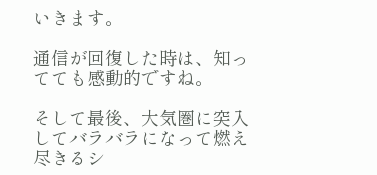いきます。

通信が回復した時は、知ってても感動的ですね。

そして最後、大気圏に突入してバラバラになって燃え尽きるシ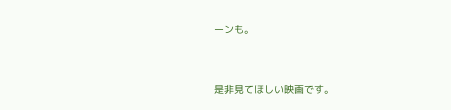ーンも。


是非見てほしい映画です。